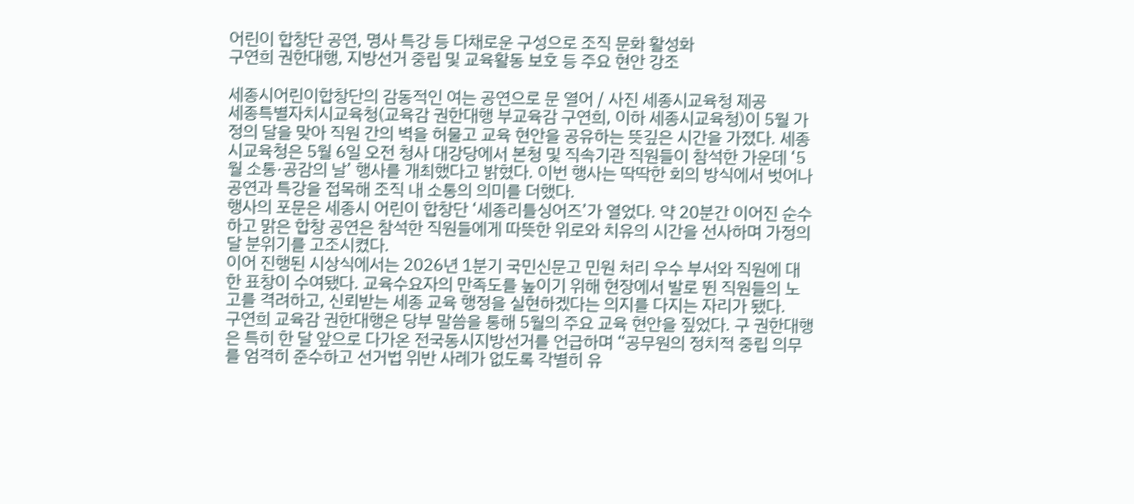어린이 합창단 공연, 명사 특강 등 다채로운 구성으로 조직 문화 활성화
구연희 권한대행, 지방선거 중립 및 교육활동 보호 등 주요 현안 강조

세종시어린이합창단의 감동적인 여는 공연으로 문 열어 / 사진 세종시교육청 제공
세종특별자치시교육청(교육감 권한대행 부교육감 구연희, 이하 세종시교육청)이 5월 가정의 달을 맞아 직원 간의 벽을 허물고 교육 현안을 공유하는 뜻깊은 시간을 가졌다. 세종시교육청은 5월 6일 오전 청사 대강당에서 본청 및 직속기관 직원들이 참석한 가운데 ‘5월 소통·공감의 날’ 행사를 개최했다고 밝혔다. 이번 행사는 딱딱한 회의 방식에서 벗어나 공연과 특강을 접목해 조직 내 소통의 의미를 더했다.
행사의 포문은 세종시 어린이 합창단 ‘세종리틀싱어즈’가 열었다. 약 20분간 이어진 순수하고 맑은 합창 공연은 참석한 직원들에게 따뜻한 위로와 치유의 시간을 선사하며 가정의 달 분위기를 고조시켰다.
이어 진행된 시상식에서는 2026년 1분기 국민신문고 민원 처리 우수 부서와 직원에 대한 표창이 수여됐다. 교육수요자의 만족도를 높이기 위해 현장에서 발로 뛴 직원들의 노고를 격려하고, 신뢰받는 세종 교육 행정을 실현하겠다는 의지를 다지는 자리가 됐다.
구연희 교육감 권한대행은 당부 말씀을 통해 5월의 주요 교육 현안을 짚었다. 구 권한대행은 특히 한 달 앞으로 다가온 전국동시지방선거를 언급하며 “공무원의 정치적 중립 의무를 엄격히 준수하고 선거법 위반 사례가 없도록 각별히 유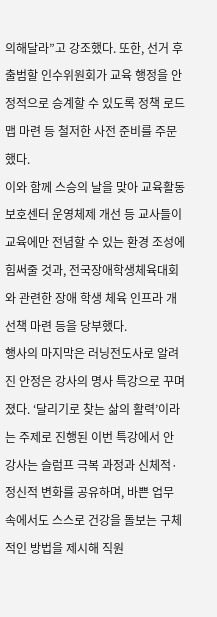의해달라”고 강조했다. 또한, 선거 후 출범할 인수위원회가 교육 행정을 안정적으로 승계할 수 있도록 정책 로드맵 마련 등 철저한 사전 준비를 주문했다.
이와 함께 스승의 날을 맞아 교육활동 보호센터 운영체제 개선 등 교사들이 교육에만 전념할 수 있는 환경 조성에 힘써줄 것과, 전국장애학생체육대회와 관련한 장애 학생 체육 인프라 개선책 마련 등을 당부했다.
행사의 마지막은 러닝전도사로 알려진 안정은 강사의 명사 특강으로 꾸며졌다. ‘달리기로 찾는 삶의 활력’이라는 주제로 진행된 이번 특강에서 안 강사는 슬럼프 극복 과정과 신체적·정신적 변화를 공유하며, 바쁜 업무 속에서도 스스로 건강을 돌보는 구체적인 방법을 제시해 직원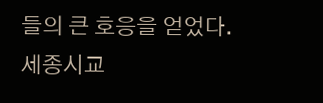들의 큰 호응을 얻었다.
세종시교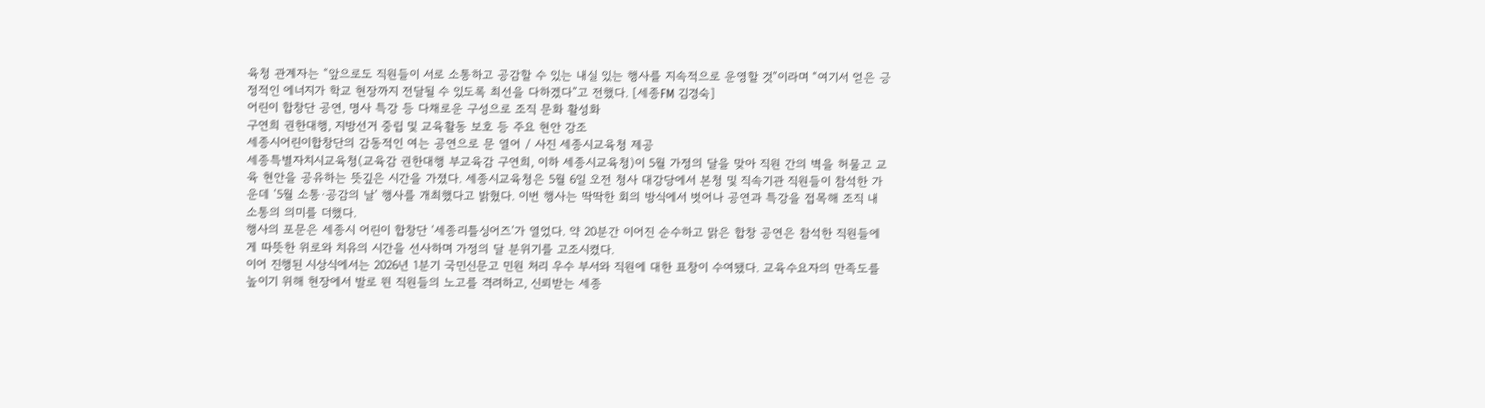육청 관계자는 “앞으로도 직원들이 서로 소통하고 공감할 수 있는 내실 있는 행사를 지속적으로 운영할 것”이라며 “여기서 얻은 긍정적인 에너지가 학교 현장까지 전달될 수 있도록 최선을 다하겠다”고 전했다. [세종FM 김경숙]
어린이 합창단 공연, 명사 특강 등 다채로운 구성으로 조직 문화 활성화
구연희 권한대행, 지방선거 중립 및 교육활동 보호 등 주요 현안 강조
세종시어린이합창단의 감동적인 여는 공연으로 문 열어 / 사진 세종시교육청 제공
세종특별자치시교육청(교육감 권한대행 부교육감 구연희, 이하 세종시교육청)이 5월 가정의 달을 맞아 직원 간의 벽을 허물고 교육 현안을 공유하는 뜻깊은 시간을 가졌다. 세종시교육청은 5월 6일 오전 청사 대강당에서 본청 및 직속기관 직원들이 참석한 가운데 ‘5월 소통·공감의 날’ 행사를 개최했다고 밝혔다. 이번 행사는 딱딱한 회의 방식에서 벗어나 공연과 특강을 접목해 조직 내 소통의 의미를 더했다.
행사의 포문은 세종시 어린이 합창단 ‘세종리틀싱어즈’가 열었다. 약 20분간 이어진 순수하고 맑은 합창 공연은 참석한 직원들에게 따뜻한 위로와 치유의 시간을 선사하며 가정의 달 분위기를 고조시켰다.
이어 진행된 시상식에서는 2026년 1분기 국민신문고 민원 처리 우수 부서와 직원에 대한 표창이 수여됐다. 교육수요자의 만족도를 높이기 위해 현장에서 발로 뛴 직원들의 노고를 격려하고, 신뢰받는 세종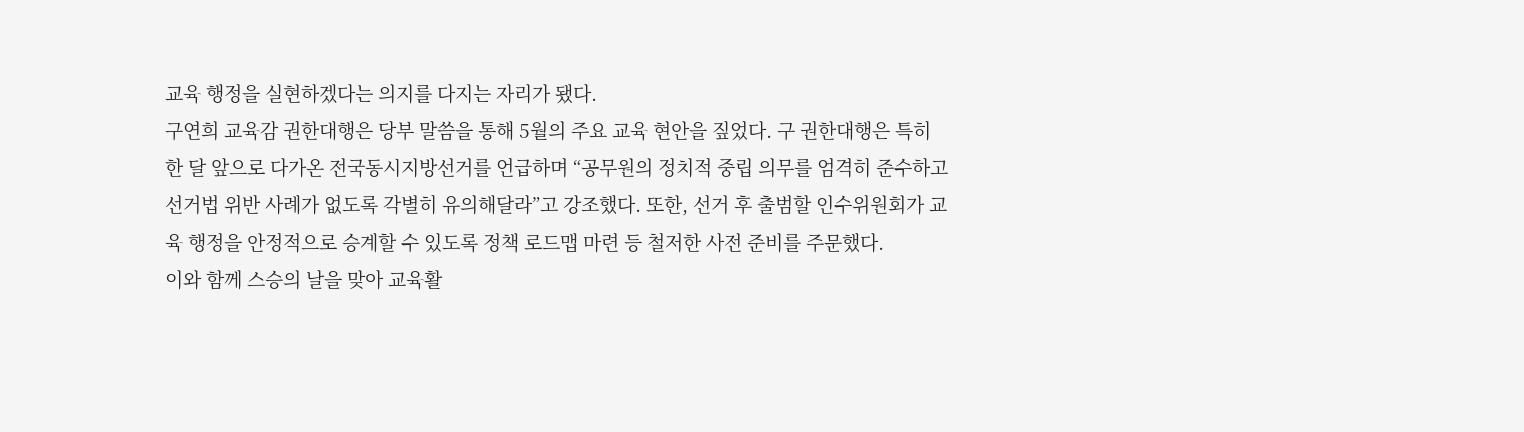교육 행정을 실현하겠다는 의지를 다지는 자리가 됐다.
구연희 교육감 권한대행은 당부 말씀을 통해 5월의 주요 교육 현안을 짚었다. 구 권한대행은 특히 한 달 앞으로 다가온 전국동시지방선거를 언급하며 “공무원의 정치적 중립 의무를 엄격히 준수하고 선거법 위반 사례가 없도록 각별히 유의해달라”고 강조했다. 또한, 선거 후 출범할 인수위원회가 교육 행정을 안정적으로 승계할 수 있도록 정책 로드맵 마련 등 철저한 사전 준비를 주문했다.
이와 함께 스승의 날을 맞아 교육활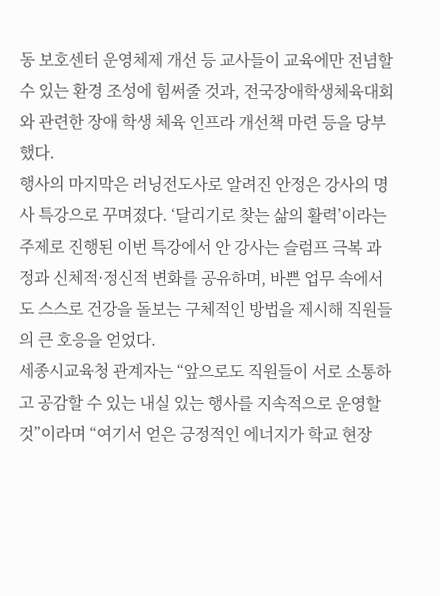동 보호센터 운영체제 개선 등 교사들이 교육에만 전념할 수 있는 환경 조성에 힘써줄 것과, 전국장애학생체육대회와 관련한 장애 학생 체육 인프라 개선책 마련 등을 당부했다.
행사의 마지막은 러닝전도사로 알려진 안정은 강사의 명사 특강으로 꾸며졌다. ‘달리기로 찾는 삶의 활력’이라는 주제로 진행된 이번 특강에서 안 강사는 슬럼프 극복 과정과 신체적·정신적 변화를 공유하며, 바쁜 업무 속에서도 스스로 건강을 돌보는 구체적인 방법을 제시해 직원들의 큰 호응을 얻었다.
세종시교육청 관계자는 “앞으로도 직원들이 서로 소통하고 공감할 수 있는 내실 있는 행사를 지속적으로 운영할 것”이라며 “여기서 얻은 긍정적인 에너지가 학교 현장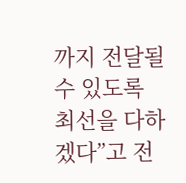까지 전달될 수 있도록 최선을 다하겠다”고 전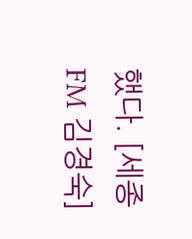했다. [세종FM 김경숙]